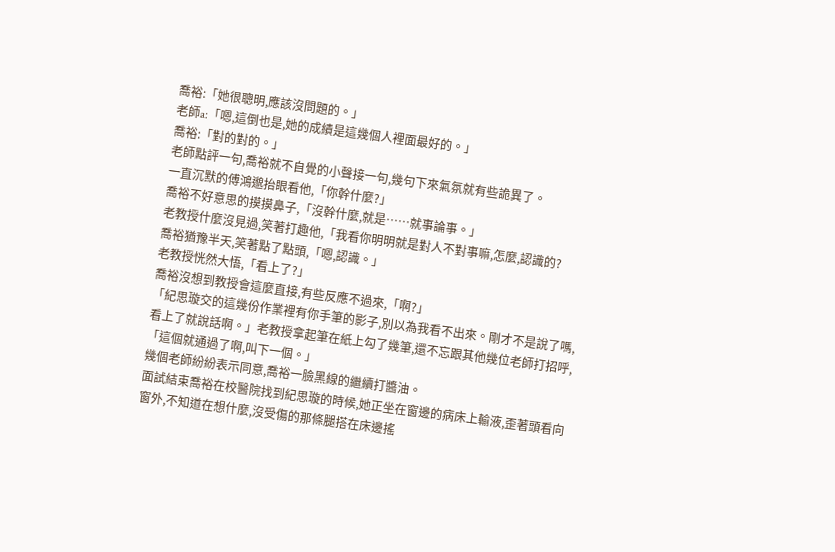喬裕:「她很聰明,應該沒問題的。」
老師a:「嗯,這倒也是,她的成績是這幾個人裡面最好的。」
喬裕:「對的對的。」
老師點評一句,喬裕就不自覺的小聲接一句,幾句下來氣氛就有些詭異了。
一直沉默的傅鴻邈抬眼看他,「你幹什麼?」
喬裕不好意思的摸摸鼻子,「沒幹什麼,就是……就事論事。」
老教授什麼沒見過,笑著打趣他,「我看你明明就是對人不對事嘛,怎麼,認識的?
喬裕猶豫半天,笑著點了點頭,「嗯,認識。」
老教授恍然大悟,「看上了?」
喬裕沒想到教授會這麼直接,有些反應不過來,「啊?」
「紀思璇交的這幾份作業裡有你手筆的影子,別以為我看不出來。剛才不是說了嗎,看上了就說話啊。」老教授拿起筆在紙上勾了幾筆,還不忘跟其他幾位老師打招呼,「這個就通過了啊,叫下一個。」
幾個老師紛紛表示同意,喬裕一臉黑線的繼續打醬油。
面試結束喬裕在校醫院找到紀思璇的時候,她正坐在窗邊的病床上輸液,歪著頭看向窗外,不知道在想什麼,沒受傷的那條腿搭在床邊搖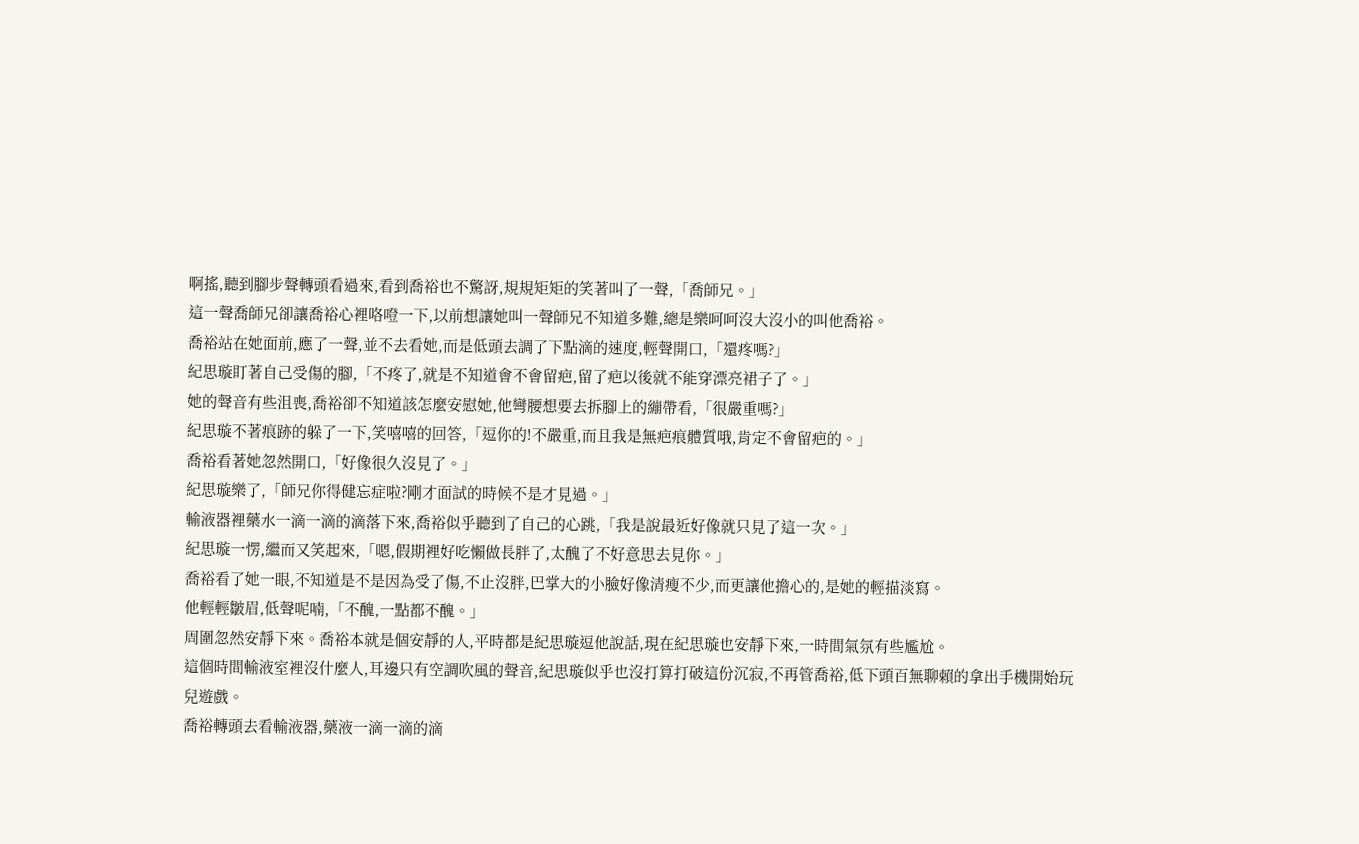啊搖,聽到腳步聲轉頭看過來,看到喬裕也不驚訝,規規矩矩的笑著叫了一聲,「喬師兄。」
這一聲喬師兄卻讓喬裕心裡咯噔一下,以前想讓她叫一聲師兄不知道多難,總是樂呵呵沒大沒小的叫他喬裕。
喬裕站在她面前,應了一聲,並不去看她,而是低頭去調了下點滴的速度,輕聲開口,「還疼嗎?」
紀思璇盯著自己受傷的腳,「不疼了,就是不知道會不會留疤,留了疤以後就不能穿漂亮裙子了。」
她的聲音有些沮喪,喬裕卻不知道該怎麼安慰她,他彎腰想要去拆腳上的繃帶看,「很嚴重嗎?」
紀思璇不著痕跡的躲了一下,笑嘻嘻的回答,「逗你的!不嚴重,而且我是無疤痕體質哦,肯定不會留疤的。」
喬裕看著她忽然開口,「好像很久沒見了。」
紀思璇樂了,「師兄你得健忘症啦?剛才面試的時候不是才見過。」
輸液器裡藥水一滴一滴的滴落下來,喬裕似乎聽到了自己的心跳,「我是說最近好像就只見了這一次。」
紀思璇一愣,繼而又笑起來,「嗯,假期裡好吃懶做長胖了,太醜了不好意思去見你。」
喬裕看了她一眼,不知道是不是因為受了傷,不止沒胖,巴掌大的小臉好像清瘦不少,而更讓他擔心的,是她的輕描淡寫。
他輕輕皺眉,低聲呢喃,「不醜,一點都不醜。」
周圍忽然安靜下來。喬裕本就是個安靜的人,平時都是紀思璇逗他說話,現在紀思璇也安靜下來,一時間氣氛有些尷尬。
這個時間輸液室裡沒什麼人,耳邊只有空調吹風的聲音,紀思璇似乎也沒打算打破這份沉寂,不再管喬裕,低下頭百無聊賴的拿出手機開始玩兒遊戲。
喬裕轉頭去看輸液器,藥液一滴一滴的滴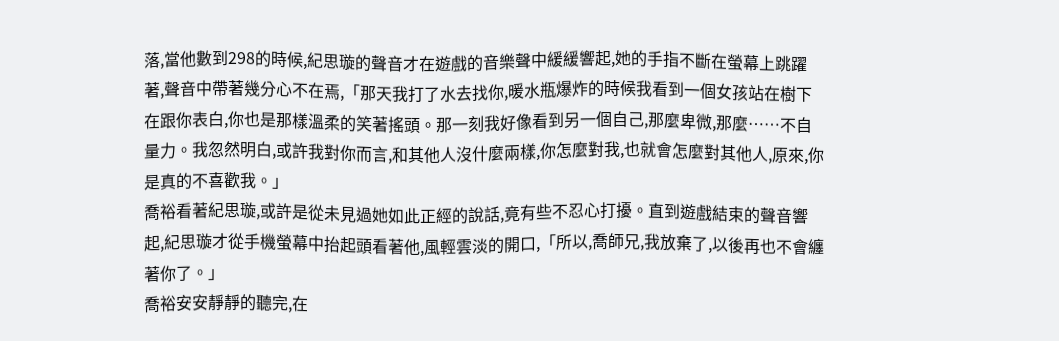落,當他數到298的時候,紀思璇的聲音才在遊戲的音樂聲中緩緩響起,她的手指不斷在螢幕上跳躍著,聲音中帶著幾分心不在焉,「那天我打了水去找你,暖水瓶爆炸的時候我看到一個女孩站在樹下在跟你表白,你也是那樣溫柔的笑著搖頭。那一刻我好像看到另一個自己,那麼卑微,那麼……不自量力。我忽然明白,或許我對你而言,和其他人沒什麼兩樣,你怎麼對我,也就會怎麼對其他人,原來,你是真的不喜歡我。」
喬裕看著紀思璇,或許是從未見過她如此正經的說話,竟有些不忍心打擾。直到遊戲結束的聲音響起,紀思璇才從手機螢幕中抬起頭看著他,風輕雲淡的開口,「所以,喬師兄,我放棄了,以後再也不會纏著你了。」
喬裕安安靜靜的聽完,在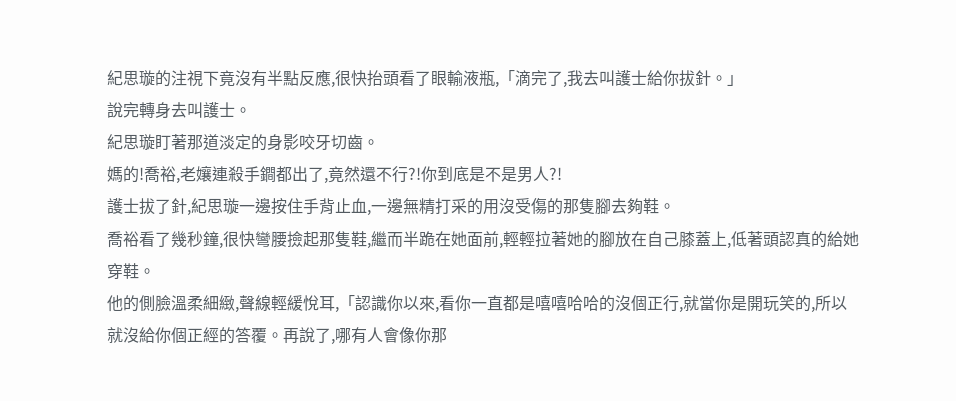紀思璇的注視下竟沒有半點反應,很快抬頭看了眼輸液瓶,「滴完了,我去叫護士給你拔針。」
說完轉身去叫護士。
紀思璇盯著那道淡定的身影咬牙切齒。
媽的!喬裕,老孃連殺手鐧都出了,竟然還不行?!你到底是不是男人?!
護士拔了針,紀思璇一邊按住手背止血,一邊無精打采的用沒受傷的那隻腳去夠鞋。
喬裕看了幾秒鐘,很快彎腰撿起那隻鞋,繼而半跪在她面前,輕輕拉著她的腳放在自己膝蓋上,低著頭認真的給她穿鞋。
他的側臉溫柔細緻,聲線輕緩悅耳,「認識你以來,看你一直都是嘻嘻哈哈的沒個正行,就當你是開玩笑的,所以就沒給你個正經的答覆。再說了,哪有人會像你那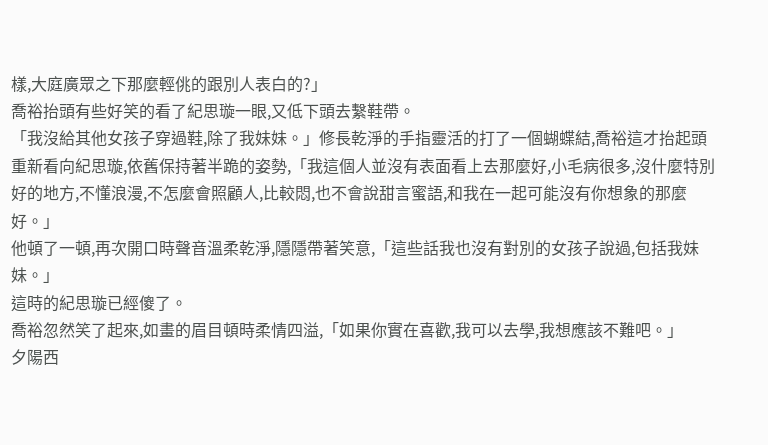樣,大庭廣眾之下那麼輕佻的跟別人表白的?」
喬裕抬頭有些好笑的看了紀思璇一眼,又低下頭去繫鞋帶。
「我沒給其他女孩子穿過鞋,除了我妹妹。」修長乾淨的手指靈活的打了一個蝴蝶結,喬裕這才抬起頭重新看向紀思璇,依舊保持著半跪的姿勢,「我這個人並沒有表面看上去那麼好,小毛病很多,沒什麼特別好的地方,不懂浪漫,不怎麼會照顧人,比較悶,也不會說甜言蜜語,和我在一起可能沒有你想象的那麼好。」
他頓了一頓,再次開口時聲音溫柔乾淨,隱隱帶著笑意,「這些話我也沒有對別的女孩子說過,包括我妹妹。」
這時的紀思璇已經傻了。
喬裕忽然笑了起來,如畫的眉目頓時柔情四溢,「如果你實在喜歡,我可以去學,我想應該不難吧。」
夕陽西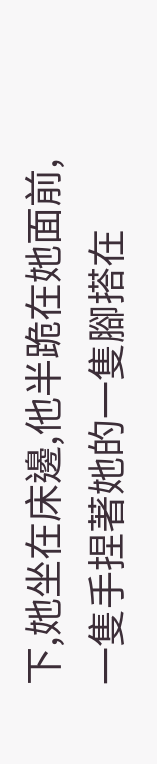下,她坐在床邊,他半跪在她面前,一隻手捏著她的一隻腳搭在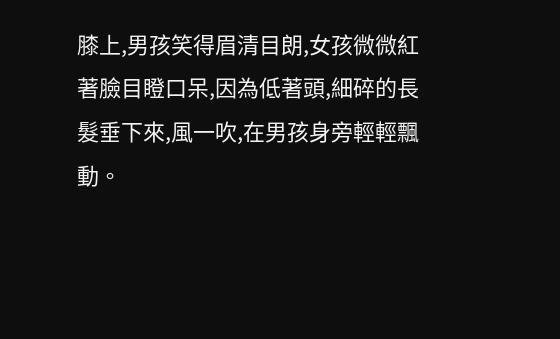膝上,男孩笑得眉清目朗,女孩微微紅著臉目瞪口呆,因為低著頭,細碎的長髮垂下來,風一吹,在男孩身旁輕輕飄動。